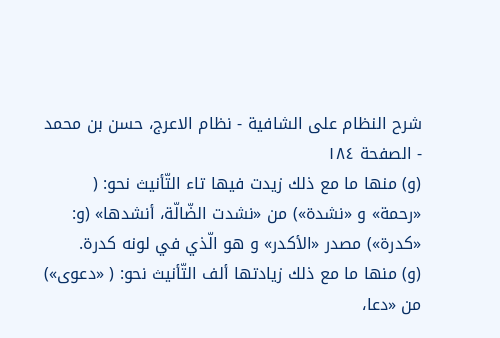شرح النظام على الشافية - نظام الاعرج، حسن بن محمد - الصفحة ١٨٤
(و) منها ما مع ذلك زيدت فيها تاء التّأنيث نحو: ( «رحمة» و «نشدة») من «نشدت الضّالّة، أنشدها» (و: «كدرة») مصدر «الأكدر» و هو الّذي في لونه كدرة.
(و) منها ما مع ذلك زيادتها ألف التّأنيث نحو: ( «دعوى») من «دعا،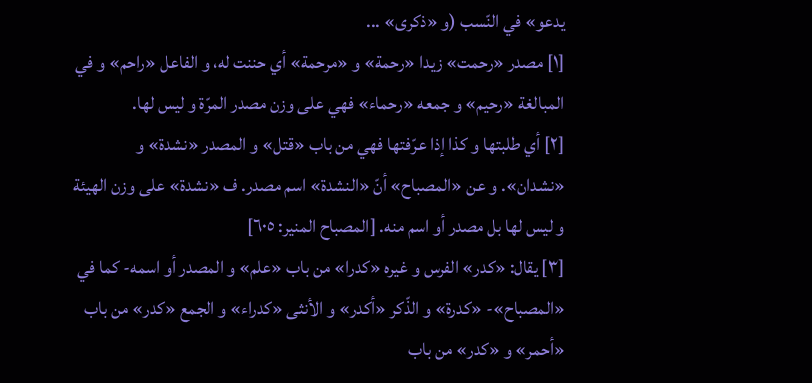يدعو» في النّسب (و «ذكرى» ...
[١] مصدر «رحمت» زيدا «رحمة» و «مرحمة» أي حننت له، و الفاعل «راحم» و في المبالغة «رحيم» و جمعه «رحماء» فهي على وزن مصدر المرّة و ليس لها.
[٢] أي طلبتها و كذا إذا عرّفتها فهي من باب «قتل» و المصدر «نشدة» و «نشدان». و عن «المصباح» أنّ «النشدة» اسم مصدر. ف «نشدة» على وزن الهيئة و ليس لها بل مصدر أو اسم منه. [المصباح المنير: ٦٠٥]
[٣] يقال: «كدر» الفرس و غيره «كدرا» من باب «علم» و المصدر أو اسمه- كما في «المصباح»- «كدرة» و الذّكر «أكدر» و الأنثى «كدراء» و الجمع «كدر» من باب «أحمر» و «كدر» من باب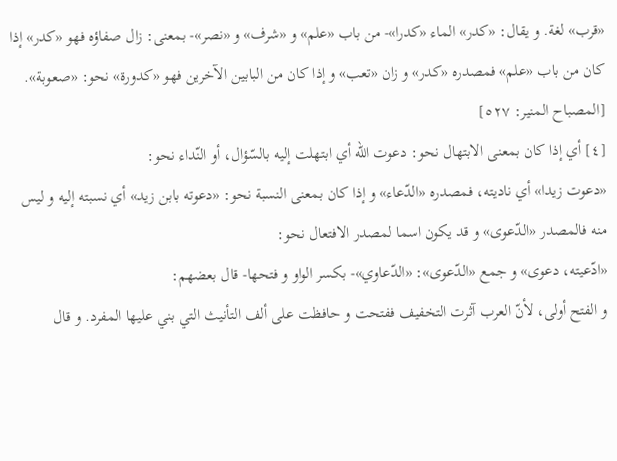«قرب» لغة. و يقال: «كدر» الماء «كدرا»- من باب «علم» و «شرف» و «نصر»- بمعنى: زال صفاؤه فهو «كدر» إذا كان من باب «علم» فمصدره «كدر» و زان «تعب» و إذا كان من البابين الآخرين فهو «كدورة» نحو: «صعوبة». [المصباح المنير: ٥٢٧]
[٤] أي إذا كان بمعنى الابتهال نحو: دعوت اللّه أي ابتهلت إليه بالسّؤال، أو النّداء نحو:
«دعوت زيدا» أي ناديته، فمصدره «الدّعاء» و إذا كان بمعنى النسبة نحو: «دعوته بابن زيد» أي نسبته إليه و ليس منه فالمصدر «الدّعوى» و قد يكون اسما لمصدر الافتعال نحو:
«ادّعيته، دعوى» و جمع «الدّعوى»: «الدّعاوي»- بكسر الواو و فتحها- قال بعضهم:
و الفتح أولى، لأنّ العرب آثرت التخفيف ففتحت و حافظت على ألف التأنيث التي بني عليها المفرد. و قال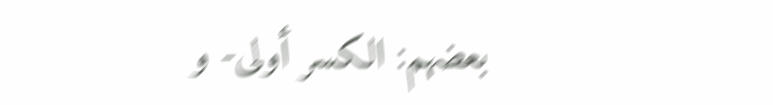بعضهم: الكسر أولى- و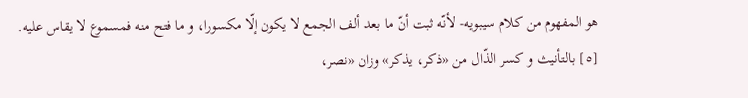هو المفهوم من كلام سيبويه- لأنّه ثبت أنّ ما بعد ألف الجمع لا يكون إلّا مكسورا، و ما فتح منه فمسموع لا يقاس عليه.
[٥] بالتأنيث و كسر الذّال من «ذكر، يذكر» وزان «نصر،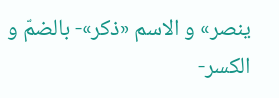ينصر» و الاسم «ذكر»- بالضمّ و الكسر-